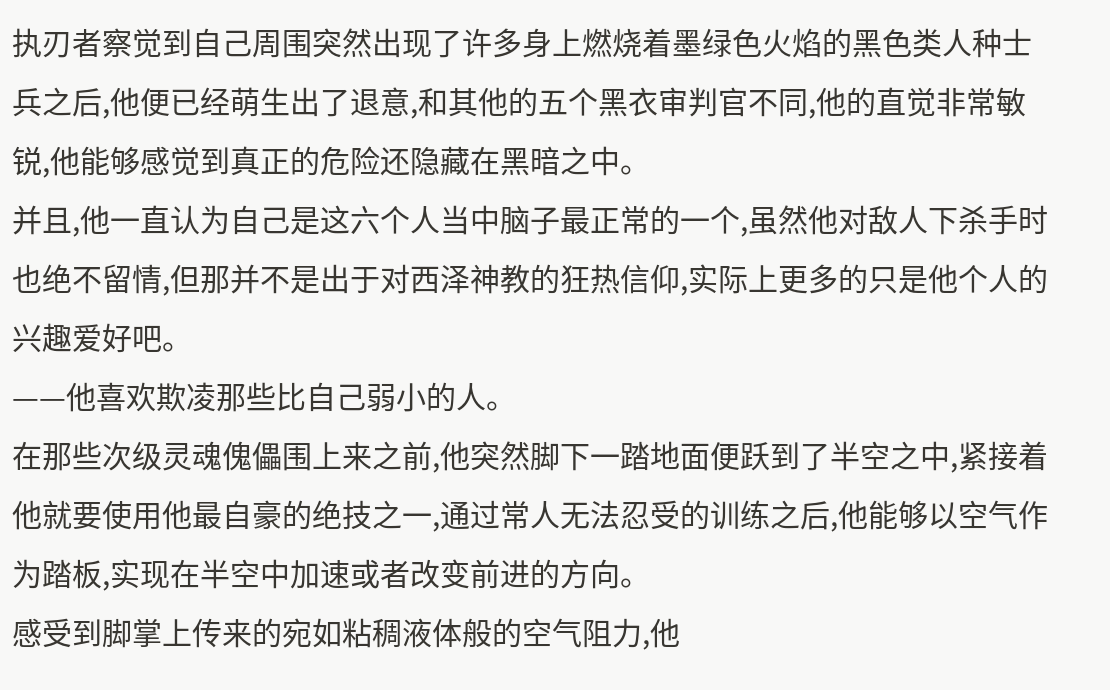执刃者察觉到自己周围突然出现了许多身上燃烧着墨绿色火焰的黑色类人种士兵之后,他便已经萌生出了退意,和其他的五个黑衣审判官不同,他的直觉非常敏锐,他能够感觉到真正的危险还隐藏在黑暗之中。
并且,他一直认为自己是这六个人当中脑子最正常的一个,虽然他对敌人下杀手时也绝不留情,但那并不是出于对西泽神教的狂热信仰,实际上更多的只是他个人的兴趣爱好吧。
——他喜欢欺凌那些比自己弱小的人。
在那些次级灵魂傀儡围上来之前,他突然脚下一踏地面便跃到了半空之中,紧接着他就要使用他最自豪的绝技之一,通过常人无法忍受的训练之后,他能够以空气作为踏板,实现在半空中加速或者改变前进的方向。
感受到脚掌上传来的宛如粘稠液体般的空气阻力,他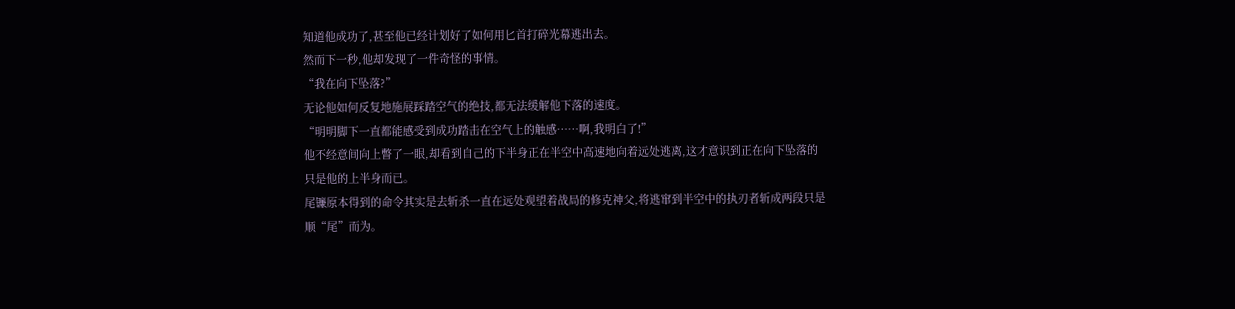知道他成功了,甚至他已经计划好了如何用匕首打碎光幕逃出去。
然而下一秒,他却发现了一件奇怪的事情。
“我在向下坠落?”
无论他如何反复地施展踩踏空气的绝技,都无法缓解他下落的速度。
“明明脚下一直都能感受到成功踏击在空气上的触感……啊,我明白了!”
他不经意间向上瞥了一眼,却看到自己的下半身正在半空中高速地向着远处逃离,这才意识到正在向下坠落的只是他的上半身而已。
尾镰原本得到的命令其实是去斩杀一直在远处观望着战局的修克神父,将逃窜到半空中的执刃者斩成两段只是顺“尾”而为。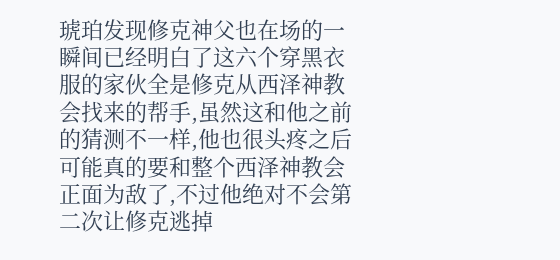琥珀发现修克神父也在场的一瞬间已经明白了这六个穿黑衣服的家伙全是修克从西泽神教会找来的帮手,虽然这和他之前的猜测不一样,他也很头疼之后可能真的要和整个西泽神教会正面为敌了,不过他绝对不会第二次让修克逃掉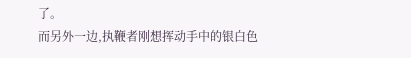了。
而另外一边,执鞭者刚想挥动手中的银白色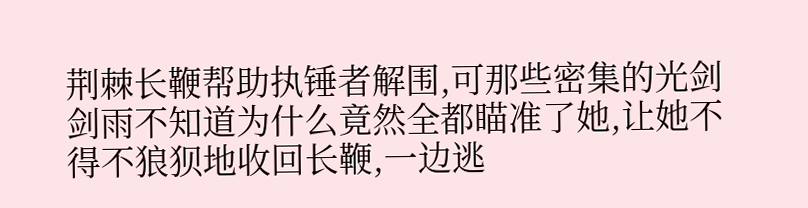荆棘长鞭帮助执锤者解围,可那些密集的光剑剑雨不知道为什么竟然全都瞄准了她,让她不得不狼狈地收回长鞭,一边逃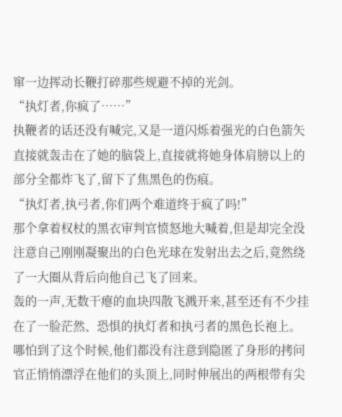窜一边挥动长鞭打碎那些规避不掉的光剑。
“执灯者,你疯了……”
执鞭者的话还没有喊完,又是一道闪烁着强光的白色箭矢直接就轰击在了她的脑袋上,直接就将她身体肩膀以上的部分全都炸飞了,留下了焦黑色的伤痕。
“执灯者,执弓者,你们两个难道终于疯了吗!”
那个拿着权杖的黑衣审判官愤怒地大喊着,但是却完全没注意自己刚刚凝聚出的白色光球在发射出去之后,竟然绕了一大圈从背后向他自己飞了回来。
轰的一声,无数干瘪的血块四散飞溅开来,甚至还有不少挂在了一脸茫然、恐惧的执灯者和执弓者的黑色长袍上。
哪怕到了这个时候,他们都没有注意到隐匿了身形的拷问官正悄悄漂浮在他们的头顶上,同时伸展出的两根带有尖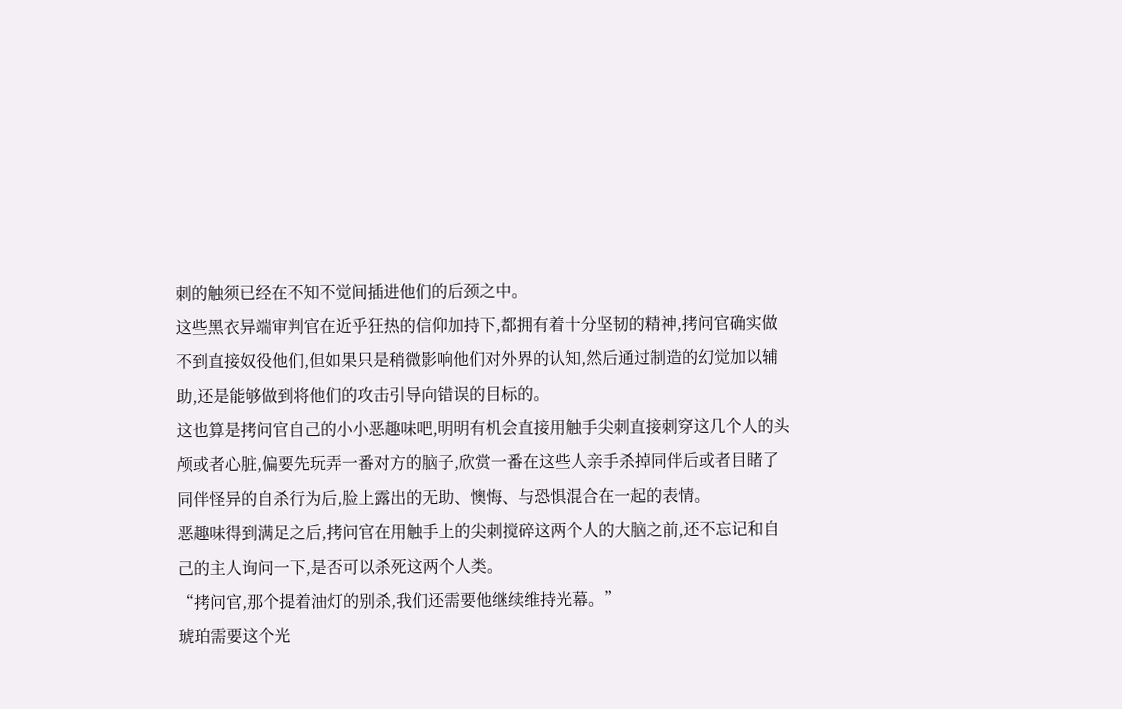刺的触须已经在不知不觉间插进他们的后颈之中。
这些黑衣异端审判官在近乎狂热的信仰加持下,都拥有着十分坚韧的精神,拷问官确实做不到直接奴役他们,但如果只是稍微影响他们对外界的认知,然后通过制造的幻觉加以辅助,还是能够做到将他们的攻击引导向错误的目标的。
这也算是拷问官自己的小小恶趣味吧,明明有机会直接用触手尖刺直接刺穿这几个人的头颅或者心脏,偏要先玩弄一番对方的脑子,欣赏一番在这些人亲手杀掉同伴后或者目睹了同伴怪异的自杀行为后,脸上露出的无助、懊悔、与恐惧混合在一起的表情。
恶趣味得到满足之后,拷问官在用触手上的尖刺搅碎这两个人的大脑之前,还不忘记和自己的主人询问一下,是否可以杀死这两个人类。
“拷问官,那个提着油灯的别杀,我们还需要他继续维持光幕。”
琥珀需要这个光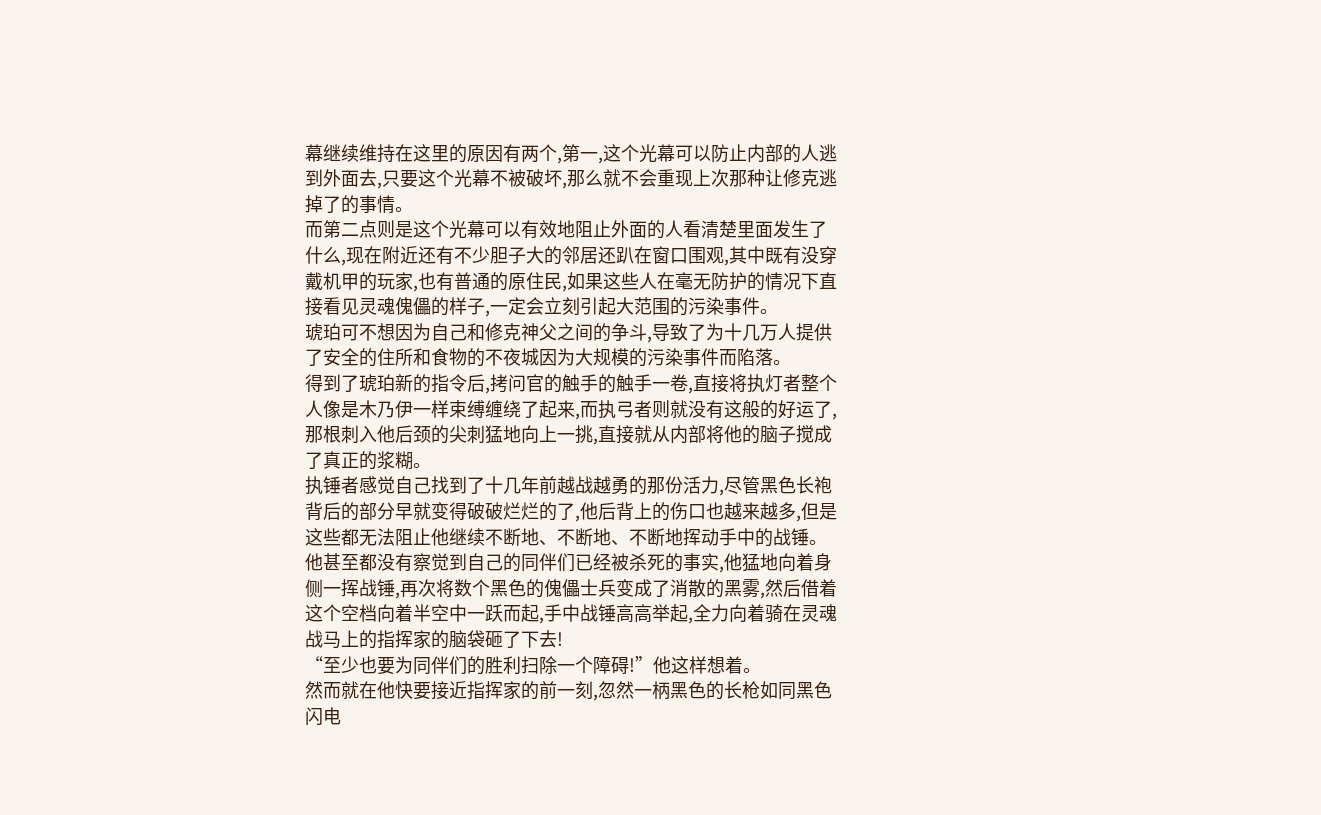幕继续维持在这里的原因有两个,第一,这个光幕可以防止内部的人逃到外面去,只要这个光幕不被破坏,那么就不会重现上次那种让修克逃掉了的事情。
而第二点则是这个光幕可以有效地阻止外面的人看清楚里面发生了什么,现在附近还有不少胆子大的邻居还趴在窗口围观,其中既有没穿戴机甲的玩家,也有普通的原住民,如果这些人在毫无防护的情况下直接看见灵魂傀儡的样子,一定会立刻引起大范围的污染事件。
琥珀可不想因为自己和修克神父之间的争斗,导致了为十几万人提供了安全的住所和食物的不夜城因为大规模的污染事件而陷落。
得到了琥珀新的指令后,拷问官的触手的触手一卷,直接将执灯者整个人像是木乃伊一样束缚缠绕了起来,而执弓者则就没有这般的好运了,那根刺入他后颈的尖刺猛地向上一挑,直接就从内部将他的脑子搅成了真正的浆糊。
执锤者感觉自己找到了十几年前越战越勇的那份活力,尽管黑色长袍背后的部分早就变得破破烂烂的了,他后背上的伤口也越来越多,但是这些都无法阻止他继续不断地、不断地、不断地挥动手中的战锤。
他甚至都没有察觉到自己的同伴们已经被杀死的事实,他猛地向着身侧一挥战锤,再次将数个黑色的傀儡士兵变成了消散的黑雾,然后借着这个空档向着半空中一跃而起,手中战锤高高举起,全力向着骑在灵魂战马上的指挥家的脑袋砸了下去!
“至少也要为同伴们的胜利扫除一个障碍!”他这样想着。
然而就在他快要接近指挥家的前一刻,忽然一柄黑色的长枪如同黑色闪电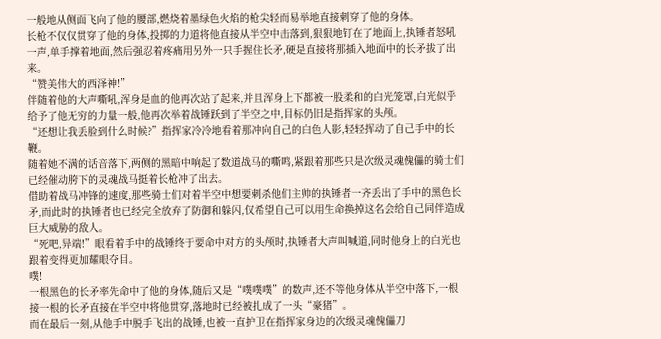一般地从侧面飞向了他的腰部,燃烧着墨绿色火焰的枪尖轻而易举地直接刺穿了他的身体。
长枪不仅仅贯穿了他的身体,投掷的力道将他直接从半空中击落到,狠狠地钉在了地面上,执锤者怒吼一声,单手撑着地面,然后强忍着疼痛用另外一只手握住长矛,硬是直接将那插入地面中的长矛拔了出来。
“赞美伟大的西泽神!”
伴随着他的大声嘶吼,浑身是血的他再次站了起来,并且浑身上下都被一股柔和的白光笼罩,白光似乎给予了他无穷的力量一般,他再次举着战锤跃到了半空之中,目标仍旧是指挥家的头颅。
“还想让我丢脸到什么时候?”指挥家冷冷地看着那冲向自己的白色人影,轻轻挥动了自己手中的长鞭。
随着她不满的话音落下,两侧的黑暗中响起了数道战马的嘶鸣,紧跟着那些只是次级灵魂傀儡的骑士们已经催动胯下的灵魂战马挺着长枪冲了出去。
借助着战马冲锋的速度,那些骑士们对着半空中想要刺杀他们主帅的执锤者一齐丢出了手中的黑色长矛,而此时的执锤者也已经完全放弃了防御和躲闪,仅希望自己可以用生命换掉这名会给自己同伴造成巨大威胁的敌人。
“死吧,异端!”眼看着手中的战锤终于要命中对方的头颅时,执锤者大声叫喊道,同时他身上的白光也跟着变得更加耀眼夺目。
噗!
一根黑色的长矛率先命中了他的身体,随后又是“噗噗噗”的数声,还不等他身体从半空中落下,一根接一根的长矛直接在半空中将他贯穿,落地时已经被扎成了一头“豪猪”。
而在最后一刻,从他手中脱手飞出的战锤,也被一直护卫在指挥家身边的次级灵魂傀儡刀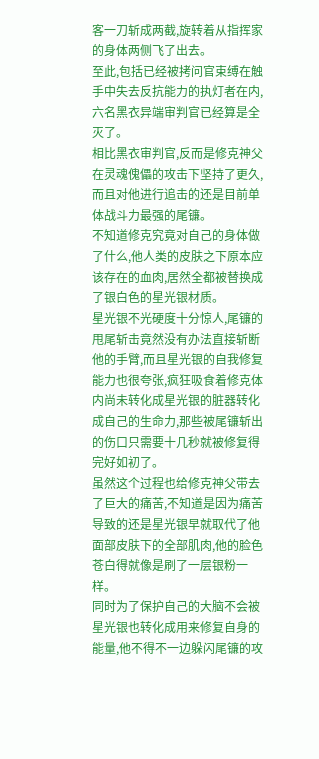客一刀斩成两截,旋转着从指挥家的身体两侧飞了出去。
至此,包括已经被拷问官束缚在触手中失去反抗能力的执灯者在内,六名黑衣异端审判官已经算是全灭了。
相比黑衣审判官,反而是修克神父在灵魂傀儡的攻击下坚持了更久,而且对他进行追击的还是目前单体战斗力最强的尾镰。
不知道修克究竟对自己的身体做了什么,他人类的皮肤之下原本应该存在的血肉,居然全都被替换成了银白色的星光银材质。
星光银不光硬度十分惊人,尾镰的甩尾斩击竟然没有办法直接斩断他的手臂,而且星光银的自我修复能力也很夸张,疯狂吸食着修克体内尚未转化成星光银的脏器转化成自己的生命力,那些被尾镰斩出的伤口只需要十几秒就被修复得完好如初了。
虽然这个过程也给修克神父带去了巨大的痛苦,不知道是因为痛苦导致的还是星光银早就取代了他面部皮肤下的全部肌肉,他的脸色苍白得就像是刷了一层银粉一样。
同时为了保护自己的大脑不会被星光银也转化成用来修复自身的能量,他不得不一边躲闪尾镰的攻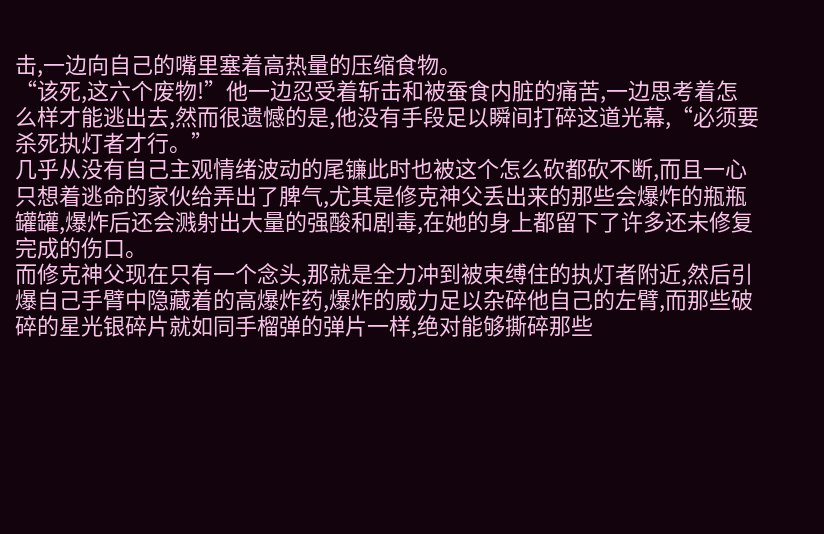击,一边向自己的嘴里塞着高热量的压缩食物。
“该死,这六个废物!”他一边忍受着斩击和被蚕食内脏的痛苦,一边思考着怎么样才能逃出去,然而很遗憾的是,他没有手段足以瞬间打碎这道光幕,“必须要杀死执灯者才行。”
几乎从没有自己主观情绪波动的尾镰此时也被这个怎么砍都砍不断,而且一心只想着逃命的家伙给弄出了脾气,尤其是修克神父丢出来的那些会爆炸的瓶瓶罐罐,爆炸后还会溅射出大量的强酸和剧毒,在她的身上都留下了许多还未修复完成的伤口。
而修克神父现在只有一个念头,那就是全力冲到被束缚住的执灯者附近,然后引爆自己手臂中隐藏着的高爆炸药,爆炸的威力足以杂碎他自己的左臂,而那些破碎的星光银碎片就如同手榴弹的弹片一样,绝对能够撕碎那些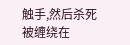触手,然后杀死被缠绕在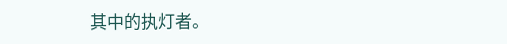其中的执灯者。